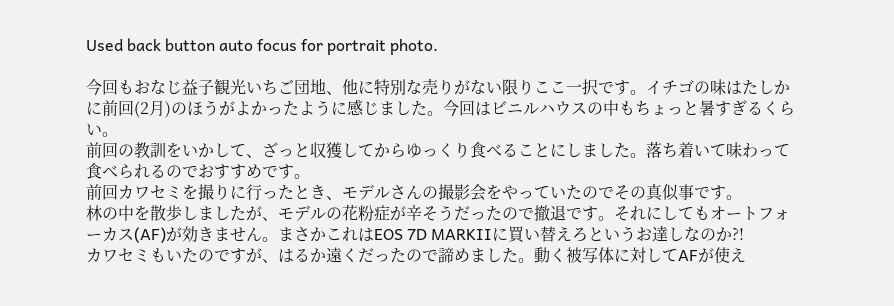Used back button auto focus for portrait photo.

今回もおなじ益子観光いちご団地、他に特別な売りがない限りここ一択です。イチゴの味はたしかに前回(2月)のほうがよかったように感じました。今回はビニルハウスの中もちょっと暑すぎるくらい。
前回の教訓をいかして、ざっと収獲してからゆっくり食べることにしました。落ち着いて味わって食べられるのでおすすめです。
前回カワセミを撮りに行ったとき、モデルさんの撮影会をやっていたのでその真似事です。
林の中を散歩しましたが、モデルの花粉症が辛そうだったので撤退です。それにしてもオートフォーカス(AF)が効きません。まさかこれはEOS 7D MARKIIに買い替えろというお達しなのか?!
カワセミもいたのですが、はるか遠くだったので諦めました。動く被写体に対してAFが使え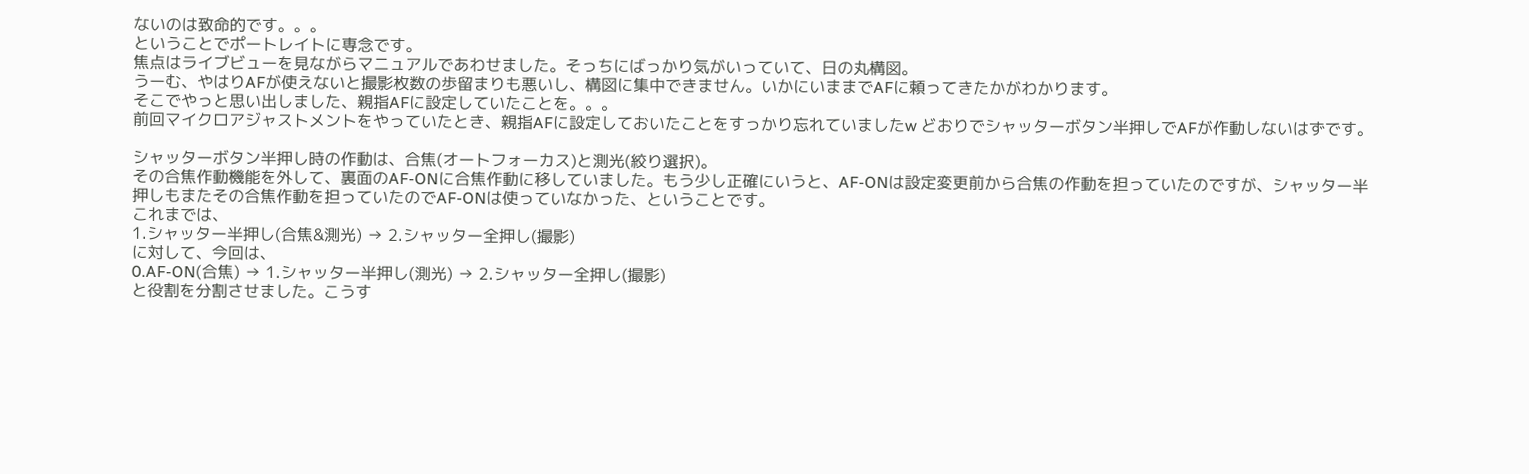ないのは致命的です。。。
ということでポートレイトに専念です。
焦点はライブビューを見ながらマニュアルであわせました。そっちにばっかり気がいっていて、日の丸構図。
うーむ、やはりAFが使えないと撮影枚数の歩留まりも悪いし、構図に集中できません。いかにいままでAFに頼ってきたかがわかります。
そこでやっと思い出しました、親指AFに設定していたことを。。。
前回マイクロアジャストメントをやっていたとき、親指AFに設定しておいたことをすっかり忘れていましたw どおりでシャッターボタン半押しでAFが作動しないはずです。

シャッターボタン半押し時の作動は、合焦(オートフォーカス)と測光(絞り選択)。
その合焦作動機能を外して、裏面のAF-ONに合焦作動に移していました。もう少し正確にいうと、AF-ONは設定変更前から合焦の作動を担っていたのですが、シャッター半押しもまたその合焦作動を担っていたのでAF-ONは使っていなかった、ということです。
これまでは、
1.シャッター半押し(合焦&測光) → 2.シャッター全押し(撮影)
に対して、今回は、
0.AF-ON(合焦) → 1.シャッター半押し(測光) → 2.シャッター全押し(撮影)
と役割を分割させました。こうす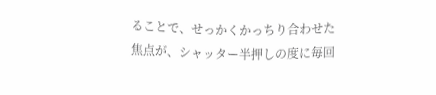ることで、せっかくかっちり合わせた焦点が、シャッター半押しの度に毎回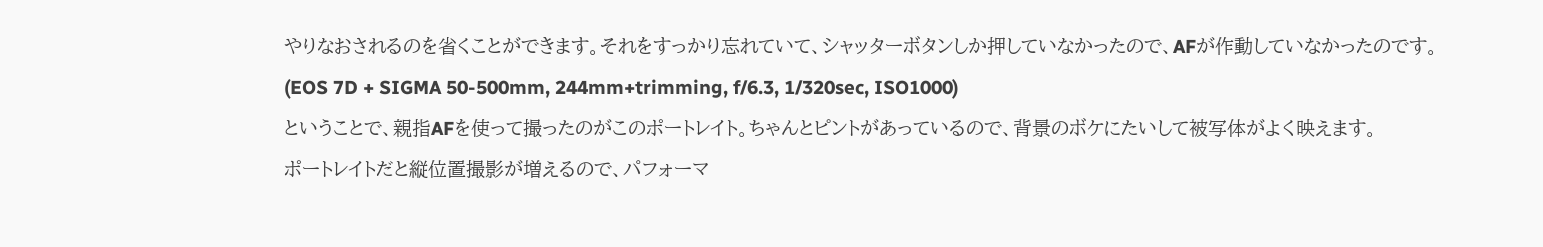やりなおされるのを省くことができます。それをすっかり忘れていて、シャッターボタンしか押していなかったので、AFが作動していなかったのです。
(EOS 7D + SIGMA 50-500mm, 244mm+trimming, f/6.3, 1/320sec, ISO1000)
ということで、親指AFを使って撮ったのがこのポートレイト。ちゃんとピントがあっているので、背景のボケにたいして被写体がよく映えます。
ポートレイトだと縦位置撮影が増えるので、パフォーマ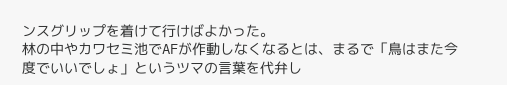ンスグリップを着けて行けばよかった。
林の中やカワセミ池でAFが作動しなくなるとは、まるで「鳥はまた今度でいいでしょ」というツマの言葉を代弁し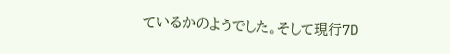ているかのようでした。そして現行7D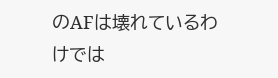のAFは壊れているわけでは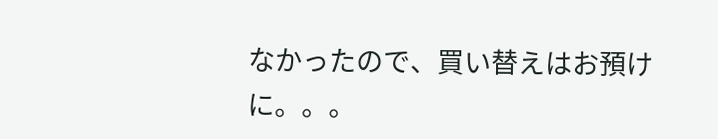なかったので、買い替えはお預けに。。。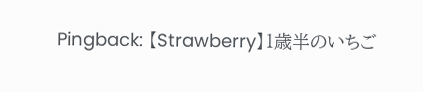Pingback: 【Strawberry】1歳半のいちご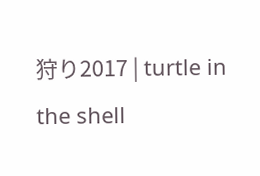狩り2017 | turtle in the shell